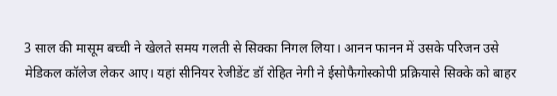3 साल की मासूम बच्ची ने खेलते समय गलती से सिक्का निगल लिया। आनन फानन में उसके परिजन उसे मेडिकल कॉलेज लेकर आए। यहां सीनियर रेजीडेंट डॉ रोहित नेगी ने ईसोफैगोस्कोपी प्रक्रियासे सिक्के को बाहर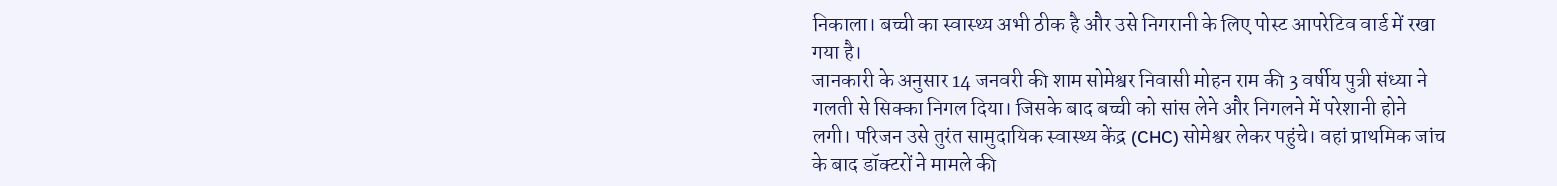निकाला। बच्ची का स्वास्थ्य अभी ठीक है और उसे निगरानी के लिए पोस्ट आपरेटिव वार्ड में रखा गया है।
जानकारी के अनुसार 14 जनवरी की शाम सोमेश्वर निवासी मोहन राम की 3 वर्षीय पुत्री संध्या ने गलती से सिक्का निगल दिया। जिसके बाद बच्ची को सांस लेने और निगलने में परेशानी होने लगी। परिजन उसे तुरंत सामुदायिक स्वास्थ्य केंद्र (CHC) सोमेश्वर लेकर पहुंचे। वहां प्राथमिक जांच के बाद डॉक्टरों ने मामले की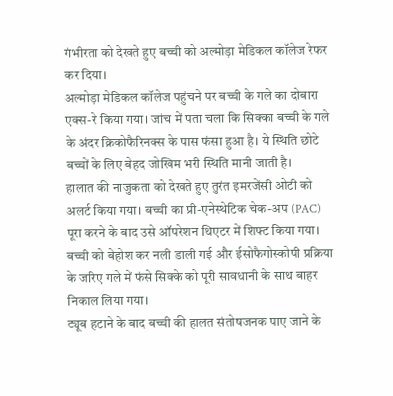गंभीरता को देखते हुए बच्ची को अल्मोड़ा मेडिकल कॉलेज रेफर कर दिया।
अल्मोड़ा मेडिकल कॉलेज पहुंचने पर बच्ची के गले का दोबारा एक्स-रे किया गया। जांच में पता चला कि सिक्का बच्ची के गले के अंदर क्रिकोफैरिनक्स के पास फंसा हुआ है। ये स्थिति छोटे बच्चों के लिए बेहद जोखिम भरी स्थिति मानी जाती है।
हालात की नाजुकता को देखते हुए तुरंत इमरजेंसी ओटी को अलर्ट किया गया। बच्ची का प्री-एनेस्थेटिक चेक-अप (PAC) पूरा करने के बाद उसे ऑपरेशन थिएटर में शिफ्ट किया गया। बच्ची को बेहोश कर नली डाली गई और ईसोफैगोस्कोपी प्रक्रिया के जरिए गले में फंसे सिक्के को पूरी सावधानी के साथ बाहर निकाल लिया गया।
ट्यूब हटाने के बाद बच्ची की हालत संतोषजनक पाए जाने के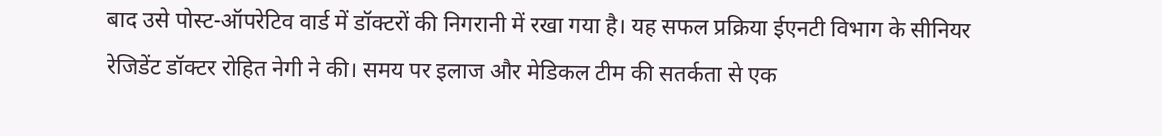बाद उसे पोस्ट-ऑपरेटिव वार्ड में डॉक्टरों की निगरानी में रखा गया है। यह सफल प्रक्रिया ईएनटी विभाग के सीनियर रेजिडेंट डॉक्टर रोहित नेगी ने की। समय पर इलाज और मेडिकल टीम की सतर्कता से एक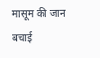मासूम की जान बचाई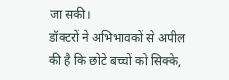जा सकी।
डॉक्टरों ने अभिभावकों से अपील की है कि छोटे बच्चों को सिक्के,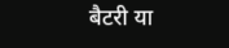बैटरी या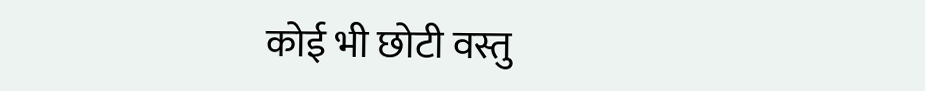कोई भी छोटी वस्तु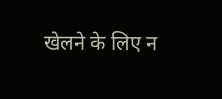खेलने के लिए न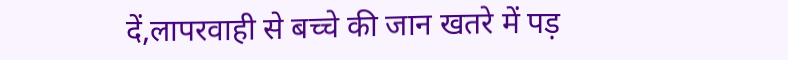दें,लापरवाही से बच्चे की जान खतरे में पड़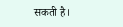सकती है।